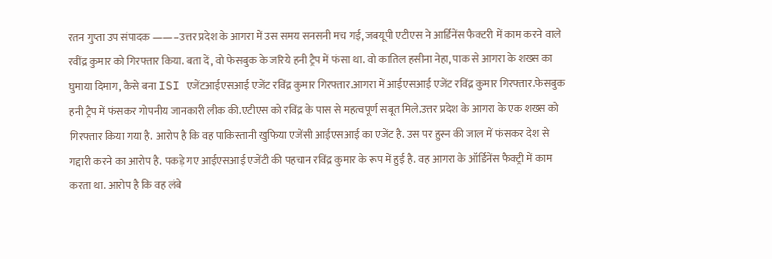रतन गुप्ता उप संपादक ——–उत्तर प्रदेश के आगरा में उस समय सनसनी मच गई, जबयूपी एटीएस ने आर्डिनेंस फैक्टरी में काम करने वाले रवींद्र कुमार को गिरफ्तार किया. बता दें, वो फेसबुक के जरिये हनी ट्रैप में फंसा था. वो कातिल हसीना नेहा, पाक से आगरा के शख्स का घुमाया दिमाग, कैसे बना ISI एजेंटआईएसआई एजेंट रविंद्र कुमार गिरफ्तार.आगरा में आईएसआई एजेंट रविंद्र कुमार गिरफ्तार.फेसबुक हनी ट्रैप में फंसकर गोपनीय जानकारी लीक की.एटीएस को रविंद्र के पास से महत्वपूर्ण सबूत मिले.उत्तर प्रदेश के आगरा के एक शख्स को गिरफ्तार किया गया है. आरोप है कि वह पाकिस्तानी खुफिया एजेंसी आईएसआई का एजेंट है. उस पर हुस्न की जाल में फंसकर देश से गद्दारी करने का आरोप है. पकड़े गए आईएसआई एजेंटी की पहचान रविंद्र कुमार के रूप में हुई है. वह आगरा के ऑर्डिनेंस फैक्ट्री में काम करता था. आरोप है कि वह लंबे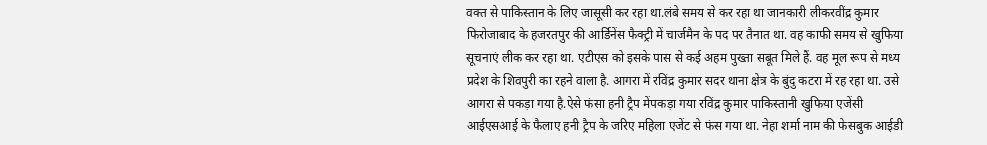वक्त से पाकिस्तान के लिए जासूसी कर रहा था.लंबे समय से कर रहा था जानकारी लीकरवींद्र कुमार फिरोजाबाद के हजरतपुर की आर्डिनेंस फैक्ट्री में चार्जमैन के पद पर तैनात था. वह काफी समय से खुफिया सूचनाएं लीक कर रहा था. एटीएस को इसके पास से कई अहम पुख्ता सबूत मिले हैं. वह मूल रूप से मध्य प्रदेश के शिवपुरी का रहने वाला है. आगरा में रविंद्र कुमार सदर थाना क्षेत्र के बुंदु कटरा में रह रहा था. उसे आगरा से पकड़ा गया है.ऐसे फंसा हनी ट्रैप मेंपकड़ा गया रविंद्र कुमार पाकिस्तानी खुफिया एजेंसी आईएसआई के फैलाए हनी ट्रैप के जरिए महिला एजेंट से फंस गया था. नेहा शर्मा नाम की फेसबुक आईडी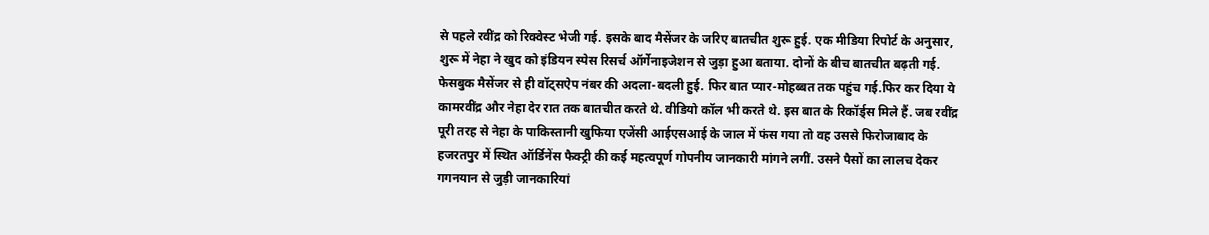से पहले रवींद्र को रिक्वेस्ट भेजी गई. इसके बाद मैसेंजर के जरिए बातचीत शुरू हुई. एक मीडिया रिपोर्ट के अनुसार, शुरू में नेहा ने खुद को इंडियन स्पेस रिसर्च ऑर्गेनाइजेशन से जुड़ा हुआ बताया. दोनों के बीच बातचीत बढ़ती गई. फेसबुक मैसेंजर से ही वॉट्सऐप नंबर की अदला-बदली हुई. फिर बात प्यार-मोहब्बत तक पहुंच गई.फिर कर दिया ये कामरवींद्र और नेहा देर रात तक बातचीत करते थे. वीडियो कॉल भी करते थे. इस बात के रिकॉर्ड्स मिले हैं. जब रवींद्र पूरी तरह से नेहा के पाकिस्तानी खुफिया एजेंसी आईएसआई के जाल में फंस गया तो वह उससे फिरोजाबाद के हजरतपुर में स्थित ऑर्डिनेंस फैक्ट्री की कई महत्वपूर्ण गोपनीय जानकारी मांगने लगीं. उसने पैसों का लालच देकर गगनयान से जुड़ी जानकारियां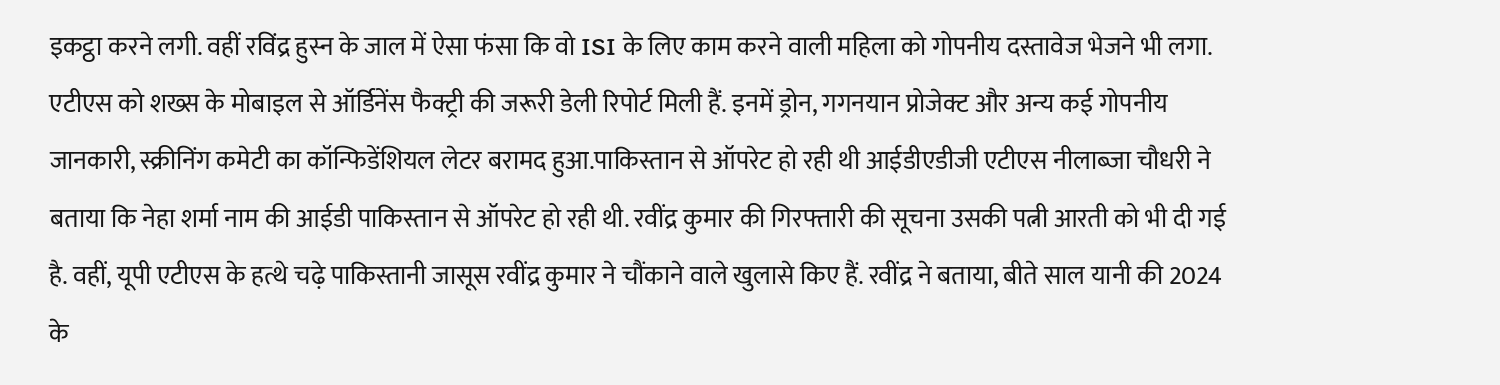इकट्ठा करने लगी. वहीं रविंद्र हुस्न के जाल में ऐसा फंसा कि वो ISI के लिए काम करने वाली महिला को गोपनीय दस्तावेज भेजने भी लगा. एटीएस को शख्स के मोबाइल से ऑर्डिनेंस फैक्ट्री की जरूरी डेली रिपोर्ट मिली हैं. इनमें ड्रोन, गगनयान प्रोजेक्ट और अन्य कई गोपनीय जानकारी, स्क्रीनिंग कमेटी का कॉन्फिडेंशियल लेटर बरामद हुआ.पाकिस्तान से ऑपरेट हो रही थी आईडीएडीजी एटीएस नीलाब्जा चौधरी ने बताया कि नेहा शर्मा नाम की आईडी पाकिस्तान से ऑपरेट हो रही थी. रवींद्र कुमार की गिरफ्तारी की सूचना उसकी पत्नी आरती को भी दी गई है. वहीं, यूपी एटीएस के हत्थे चढ़े पाकिस्तानी जासूस रवींद्र कुमार ने चौंकाने वाले खुलासे किए हैं. रवींद्र ने बताया, बीते साल यानी की 2024 के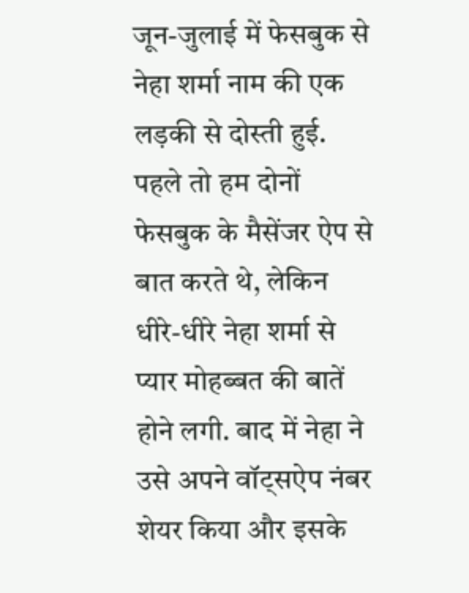जून-जुलाई में फेसबुक से नेहा शर्मा नाम की एक लड़की से दोस्ती हुई. पहले तो हम दोनों फेसबुक के मैसेंजर ऐप से बात करते थे, लेकिन धीरे-धीरे नेहा शर्मा से प्यार मोहब्बत की बातें होने लगी. बाद में नेहा ने उसे अपने वॉट्सऐप नंबर शेयर किया और इसके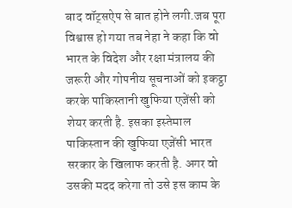बाद वॉट्सऐप से बात होने लगी.जब पूरा विश्वास हो गया तब नेहा ने कहा कि वो भारत के विदेश और रक्षा मंत्रालय की जरूरी और गोपनीय सूचनाओं को इकट्ठा करके पाकिस्तानी खुफिया एजेंसी को शेयर करती है. इसका इस्तेमाल पाकिस्तान की खुफिया एजेंसी भारत सरकार के खिलाफ करती है. अगर वो उसकी मदद करेगा तो उसे इस काम के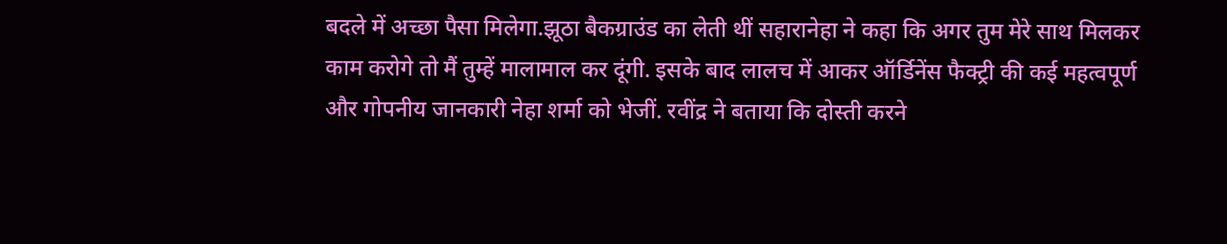बदले में अच्छा पैसा मिलेगा.झूठा बैकग्राउंड का लेती थीं सहारानेहा ने कहा कि अगर तुम मेरे साथ मिलकर काम करोगे तो मैं तुम्हें मालामाल कर दूंगी. इसके बाद लालच में आकर ऑर्डिनेंस फैक्ट्री की कई महत्वपूर्ण और गोपनीय जानकारी नेहा शर्मा को भेजीं. रवींद्र ने बताया कि दोस्ती करने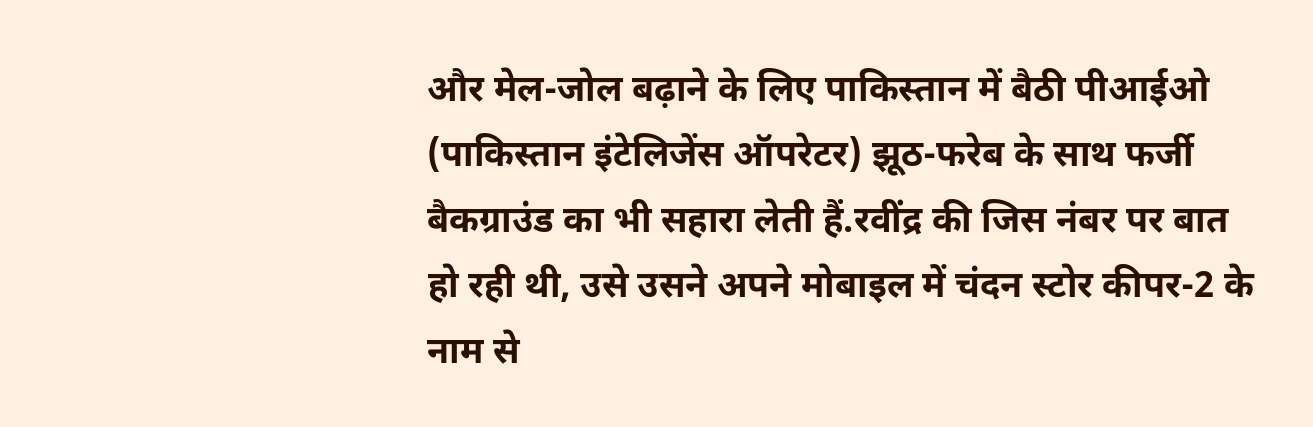और मेल-जोल बढ़ाने के लिए पाकिस्तान में बैठी पीआईओ (पाकिस्तान इंटेलिजेंस ऑपरेटर) झूठ-फरेब के साथ फर्जी बैकग्राउंड का भी सहारा लेती हैं.रवींद्र की जिस नंबर पर बात हो रही थी, उसे उसने अपने मोबाइल में चंदन स्टोर कीपर-2 के नाम से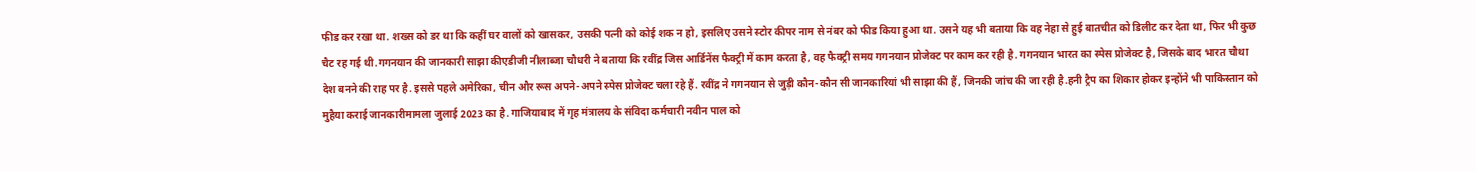फीड कर रखा था. शख्स को डर था कि कहीं घर वालों को खासकर, उसकी पत्नी को कोई शक न हो, इसलिए उसने स्टोर कीपर नाम से नंबर को फीड किया हुआ था. उसने यह भी बताया कि वह नेहा से हुई बातचीत को डिलीट कर देता था, फिर भी कुछ चैट रह गई थी.गगनयान की जानकारी साझा कीएडीजी नीलाब्जा चौधरी ने बताया कि रवींद्र जिस आर्डिनेंस फैक्ट्री में काम करता है, वह फैक्ट्री समय गगनयान प्रोजेक्ट पर काम कर रही है. गगनयान भारत का स्पेस प्रोजेक्ट है, जिसके बाद भारत चौथा देश बनने की राह पर है. इससे पहले अमेरिका, चीन और रूस अपने-अपने स्पेस प्रोजेक्ट चला रहे हैं. रवींद्र ने गगनयान से जुड़ी कौन-कौन सी जानकारियां भी साझा की हैं, जिनकी जांच की जा रही है.हनी ट्रैप का शिकार होकर इन्होंने भी पाकिस्तान को मुहैया कराई जानकारीमामला जुलाई 2023 का है. गाजियाबाद में गृह मंत्रालय के संविदा कर्मचारी नवीन पाल को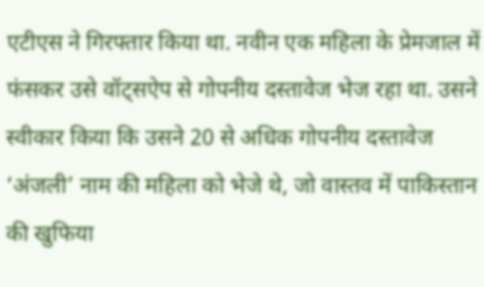एटीएस ने गिरफ्तार किया था. नवीन एक महिला के प्रेमजाल में फंसकर उसे वॉट्सऐप से गोपनीय दस्तावेज भेज रहा था. उसने स्वीकार किया कि उसने 20 से अधिक गोपनीय दस्तावेज ‘अंजली’ नाम की महिला को भेजे थे, जो वास्तव में पाकिस्तान की खुफिया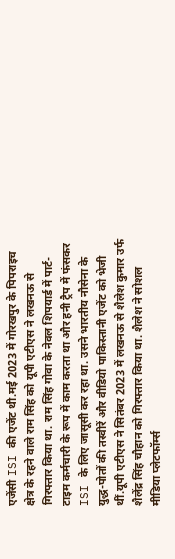एजेंसी ISI की एजेंट थी.मई 2023 में गोरखपुर के पिपराइच क्षेत्र के रहने वाले राम सिंह को यूपी एटीएस ने लखनऊ से गिरफ्तार किया था. राम सिंह गोवा के नेवल शिपयार्ड में पार्ट-टाइम कर्मचारी के रूप में काम करता था और हनी ट्रैप में फंसकर ISI के लिए जासूसी कर रहा था. उसने भारतीय नौसेना के युद्ध-पोतों की तस्वीरें और वीडियो पाकिस्तानी एजेंट को भेजी थीं.यूपी एटीएस ने सितंबर 2023 में लखनऊ से शैलेश कुमार उर्फ शैलेंद्र सिंह चौहान को गिरफ्तार किया था. शैलेश ने सोशल मीडिया प्लेटफॉर्म्स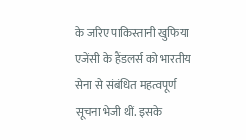के जरिए पाकिस्तानी खुफिया एजेंसी के हैंडलर्स को भारतीय सेना से संबंधित महत्वपूर्ण सूचना भेजी थीं. इसके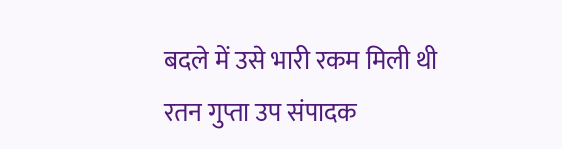बदले में उसे भारी रकम मिली थी
रतन गुप्ता उप संपादक